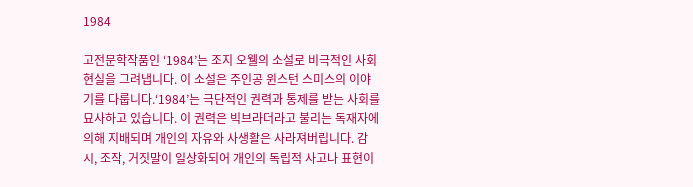1984

고전문학작품인 ‘1984’는 조지 오웰의 소설로 비극적인 사회 현실을 그려냅니다. 이 소설은 주인공 윈스턴 스미스의 이야기를 다룹니다.‘1984’는 극단적인 권력과 통제를 받는 사회를 묘사하고 있습니다. 이 권력은 빅브라더라고 불리는 독재자에 의해 지배되며 개인의 자유와 사생활은 사라져버립니다. 감시, 조작, 거짓말이 일상화되어 개인의 독립적 사고나 표현이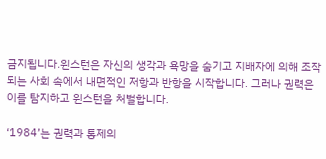금지됩니다.윈스턴은 자신의 생각과 욕망을 숨기고 지배자에 의해 조작되는 사회 속에서 내면적인 저항과 반항을 시작합니다. 그러나 권력은 이를 탐지하고 윈스턴을 처벌합니다.

‘1984’는 권력과 통제의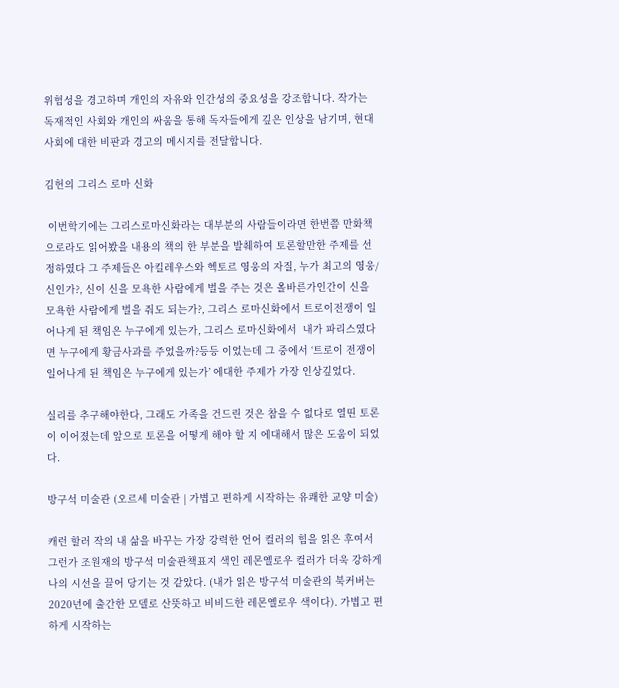위험성을 경고하며 개인의 자유와 인간성의 중요성을 강조합니다. 작가는 독재적인 사회와 개인의 싸움을 통해 독자들에게 깊은 인상을 남기며, 현대 사회에 대한 비판과 경고의 메시지를 전달합니다.

김헌의 그리스 로마 신화

 이번학기에는 그리스로마신화라는 대부분의 사람들이라면 한번쯤 만화책으로라도 읽어봤을 내용의 책의 한 부분을 발췌하여 토론할만한 주제를 선정하였다 그 주제들은 아킬레우스와 헥토르 영웅의 자질, 누가 최고의 영웅/신인가?, 신이 신을 모욕한 사람에게 벌을 주는 것은 올바른가인간이 신을 모욕한 사람에게 벌을 줘도 되는가?, 그리스 로마신화에서 트로이전쟁이 일어나게 된 책임은 누구에게 있는가, 그리스 로마신화에서  내가 파리스였다면 누구에게 황금사과를 주었을까?등등 이었는데 그 중에서 ‘트로이 전쟁이 일어나게 된 책임은 누구에게 있는가’ 에대한 주제가 가장 인상깊었다.

실리를 추구해야한다, 그래도 가족을 건드린 것은 참을 수 없다로 열띤 토론이 이어졌는데 앞으로 토론을 어떻게 해야 할 지 에대해서 많은 도움이 되었다.

방구석 미술관 (오르세 미술관 | 가볍고 편하게 시작하는 유쾌한 교양 미술)

캐런 할러 작의 내 삶을 바꾸는 가장 강력한 언어 컬러의 힘을 읽은 후여서 그런가 조원재의 방구석 미술관책표지 색인 레몬옐로우 컬러가 더욱 강하게 나의 시선을 끌어 당기는 것 같았다. (내가 읽은 방구석 미술관의 북커버는 2020년에 출간한 모델로 산뜻하고 비비드한 레몬옐로우 색이다). 가볍고 편하게 시작하는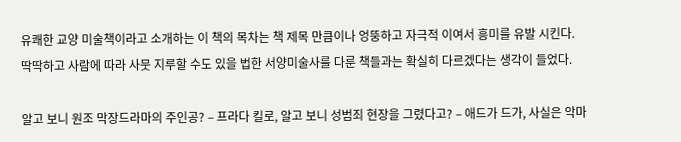유쾌한 교양 미술책이라고 소개하는 이 책의 목차는 책 제목 만큼이나 엉뚱하고 자극적 이여서 흥미를 유발 시킨다. 딱딱하고 사람에 따라 사뭇 지루할 수도 있을 법한 서양미술사를 다룬 책들과는 확실히 다르겠다는 생각이 들었다.

알고 보니 원조 막장드라마의 주인공? – 프라다 킬로, 알고 보니 성범죄 현장을 그렸다고? – 애드가 드가, 사실은 악마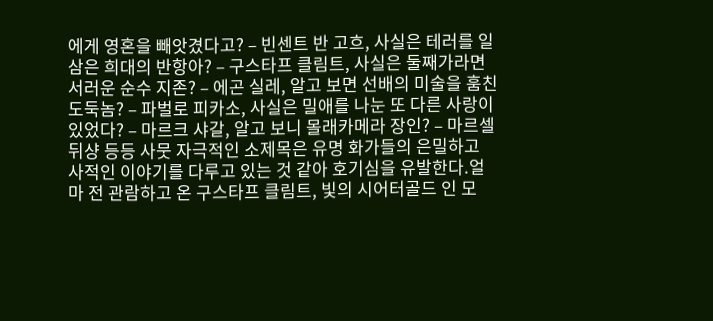에게 영혼을 빼앗겼다고? – 빈센트 반 고흐, 사실은 테러를 일삼은 희대의 반항아? – 구스타프 클림트, 사실은 둘째가라면 서러운 순수 지존? – 에곤 실레, 알고 보면 선배의 미술을 훔친 도둑놈? – 파벌로 피카소, 사실은 밀애를 나눈 또 다른 사랑이 있었다? – 마르크 샤갈, 알고 보니 몰래카메라 장인? – 마르셀 뒤샹 등등 사뭇 자극적인 소제목은 유명 화가들의 은밀하고 사적인 이야기를 다루고 있는 것 같아 호기심을 유발한다.얼마 전 관람하고 온 구스타프 클림트, 빛의 시어터골드 인 모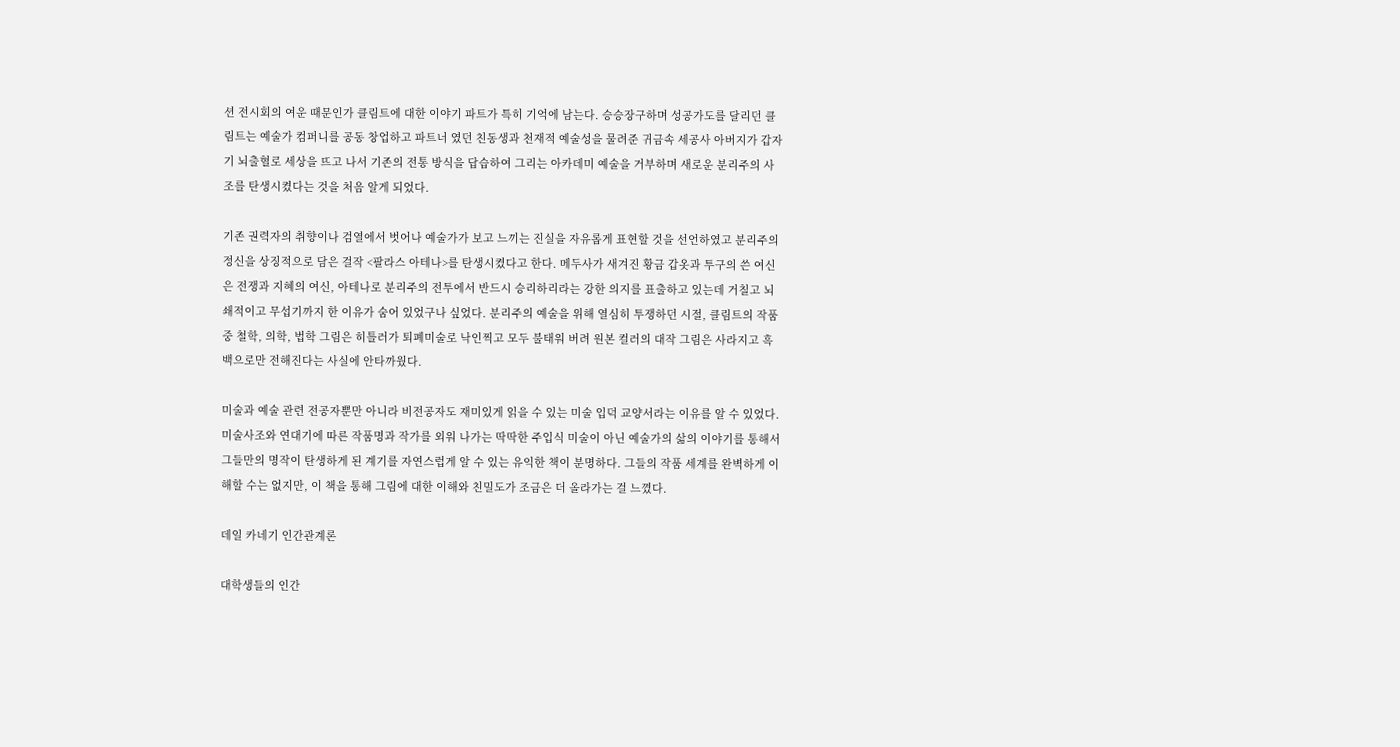션 전시회의 여운 때문인가 클림트에 대한 이야기 파트가 특히 기억에 남는다. 승승장구하며 성공가도를 달리던 클림트는 예술가 컴퍼니를 공동 창업하고 파트너 였던 친동생과 천재적 예술성을 물려준 귀금속 세공사 아버지가 갑자기 뇌출혈로 세상을 뜨고 나서 기존의 전통 방식을 답습하여 그리는 아카데미 예술을 거부하며 새로운 분리주의 사조를 탄생시켰다는 것을 처음 알게 되었다.

기존 권력자의 취향이나 검열에서 벗어나 예술가가 보고 느끼는 진실을 자유롭게 표현할 것을 선언하였고 분리주의 정신을 상징적으로 담은 걸작 <팔라스 아테나>를 탄생시켰다고 한다. 메두사가 새겨진 황금 갑옷과 투구의 쓴 여신은 전쟁과 지혜의 여신, 아테나로 분리주의 전투에서 반드시 승리하리라는 강한 의지를 표출하고 있는데 거칠고 뇌쇄적이고 무섭기까지 한 이유가 숨어 있었구나 싶었다. 분리주의 예술을 위해 열심히 투쟁하던 시절, 클림트의 작품 중 철학, 의학, 법학 그림은 히틀러가 퇴폐미술로 낙인찍고 모두 불태워 버려 원본 컬러의 대작 그림은 사라지고 흑백으로만 전해진다는 사실에 안타까웠다.

미술과 예술 관련 전공자뿐만 아니라 비전공자도 재미있게 읽을 수 있는 미술 입덕 교양서라는 이유를 알 수 있었다. 미술사조와 연대기에 따른 작품명과 작가를 외워 나가는 딱딱한 주입식 미술이 아닌 예술가의 삶의 이야기를 통해서 그들만의 명작이 탄생하게 된 계기를 자연스럽게 알 수 있는 유익한 책이 분명하다. 그들의 작품 세계를 완벽하게 이해할 수는 없지만, 이 책을 통해 그림에 대한 이해와 친밀도가 조금은 더 올라가는 걸 느꼈다.

데일 카네기 인간관계론

대학생들의 인간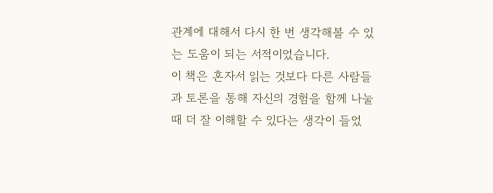관계에 대해서 다시 한 번 생각해볼 수 있는 도움이 되는 서적이었습니다.
이 책은 혼자서 읽는 것보다 다른 사람들과 토론을 통해 자신의 경험을 함께 나눌 때 더 잘 이해할 수 있다는 생각이 들었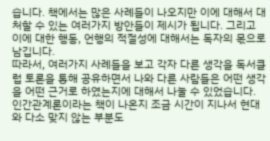습니다. 책에서는 많은 사례들이 나오지만 이에 대해서 대처할 수 있는 여러가지 방안들이 제시가 됩니다. 그리고 이에 대한 행동, 언행의 적절성에 대해서는 독자의 몫으로 남깁니다.
따라서, 여러가지 사례들을 보고 각자 다른 생각을 독서클럽 토론을 통해 공유하면서 나와 다른 사람들은 어떤 생각을 어떤 근거로 하였는지에 대해서 나눌 수 있었습니다.
인간관계론이라는 책이 나온지 조금 시간이 지나서 현대와 다소 맞지 않는 부분도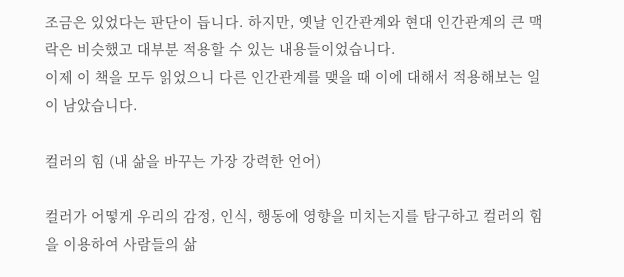조금은 있었다는 판단이 듭니다. 하지만, 옛날 인간관계와 현대 인간관계의 큰 맥락은 비슷했고 대부분 적용할 수 있는 내용들이었습니다.
이제 이 책을 모두 읽었으니 다른 인간관계를 맺을 때 이에 대해서 적용해보는 일이 남았습니다.

컬러의 힘 (내 삶을 바꾸는 가장 강력한 언어)

컬러가 어떻게 우리의 감정, 인식, 행동에 영향을 미치는지를 탐구하고 컬러의 힘을 이용하여 사람들의 삶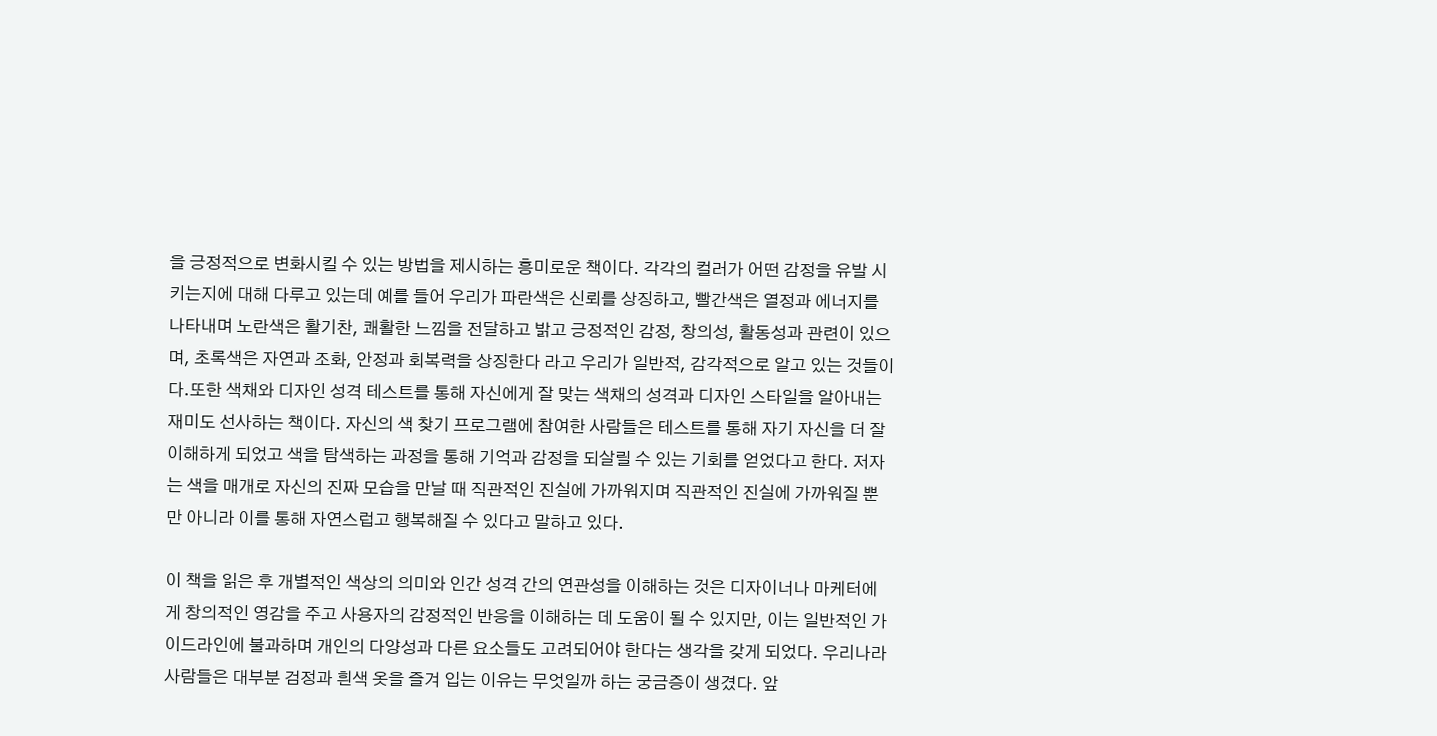을 긍정적으로 변화시킬 수 있는 방법을 제시하는 흥미로운 책이다. 각각의 컬러가 어떤 감정을 유발 시키는지에 대해 다루고 있는데 예를 들어 우리가 파란색은 신뢰를 상징하고, 빨간색은 열정과 에너지를 나타내며 노란색은 활기찬, 쾌활한 느낌을 전달하고 밝고 긍정적인 감정, 창의성, 활동성과 관련이 있으며, 초록색은 자연과 조화, 안정과 회복력을 상징한다 라고 우리가 일반적, 감각적으로 알고 있는 것들이다.또한 색채와 디자인 성격 테스트를 통해 자신에게 잘 맞는 색채의 성격과 디자인 스타일을 알아내는 재미도 선사하는 책이다. 자신의 색 찾기 프로그램에 참여한 사람들은 테스트를 통해 자기 자신을 더 잘 이해하게 되었고 색을 탐색하는 과정을 통해 기억과 감정을 되살릴 수 있는 기회를 얻었다고 한다. 저자는 색을 매개로 자신의 진짜 모습을 만날 때 직관적인 진실에 가까워지며 직관적인 진실에 가까워질 뿐만 아니라 이를 통해 자연스럽고 행복해질 수 있다고 말하고 있다.

이 책을 읽은 후 개별적인 색상의 의미와 인간 성격 간의 연관성을 이해하는 것은 디자이너나 마케터에게 창의적인 영감을 주고 사용자의 감정적인 반응을 이해하는 데 도움이 될 수 있지만, 이는 일반적인 가이드라인에 불과하며 개인의 다양성과 다른 요소들도 고려되어야 한다는 생각을 갖게 되었다. 우리나라 사람들은 대부분 검정과 흰색 옷을 즐겨 입는 이유는 무엇일까 하는 궁금증이 생겼다. 앞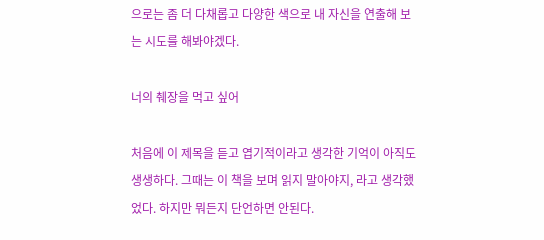으로는 좀 더 다채롭고 다양한 색으로 내 자신을 연출해 보는 시도를 해봐야겠다.

너의 췌장을 먹고 싶어

처음에 이 제목을 듣고 엽기적이라고 생각한 기억이 아직도 생생하다. 그때는 이 책을 보며 읽지 말아야지, 라고 생각했었다. 하지만 뭐든지 단언하면 안된다.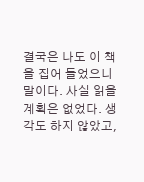결국은 나도 이 책을 집어 들었으니 말이다. 사실 읽을 계획은 없었다. 생각도 하지 않았고,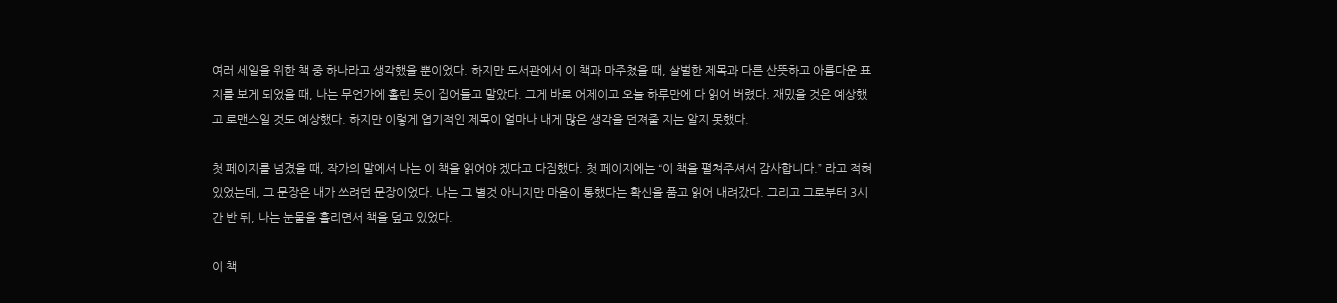여러 세일을 위한 책 중 하나라고 생각했을 뿐이었다. 하지만 도서관에서 이 책과 마주쳤을 때, 살벌한 제목과 다른 산뜻하고 아름다운 표지를 보게 되었을 때, 나는 무언가에 홀린 듯이 집어들고 말았다. 그게 바로 어제이고 오늘 하루만에 다 읽어 버렸다. 재밌을 것은 예상했고 로맨스일 것도 예상했다. 하지만 이렇게 엽기적인 제목이 얼마나 내게 많은 생각을 던져줄 지는 알지 못했다.

첫 페이지를 넘겼을 때, 작가의 말에서 나는 이 책을 읽어야 겠다고 다짐했다. 첫 페이지에는 “이 책을 펼쳐주셔서 감사합니다.” 라고 적혀 있었는데, 그 문장은 내가 쓰려던 문장이었다. 나는 그 별것 아니지만 마음이 통했다는 확신을 품고 읽어 내려갔다. 그리고 그로부터 3시간 반 뒤, 나는 눈물을 흘리면서 책을 덮고 있었다.

이 책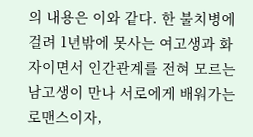의 내용은 이와 같다. 한 불치병에 걸려 1년밖에 못사는 여고생과 화자이면서 인간관계를 전혀 모르는 남고생이 만나 서로에게 배워가는 로맨스이자,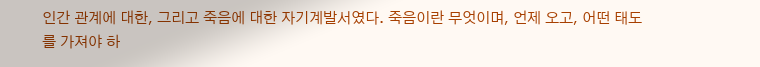인간 관계에 대한, 그리고 죽음에 대한 자기계발서였다. 죽음이란 무엇이며, 언제 오고, 어떤 태도를 가져야 하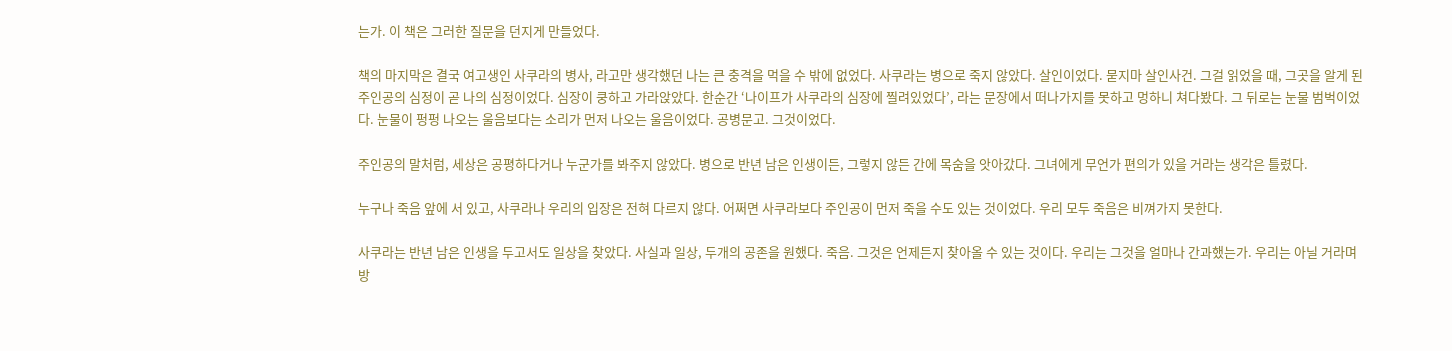는가. 이 책은 그러한 질문을 던지게 만들었다.

책의 마지막은 결국 여고생인 사쿠라의 병사, 라고만 생각했던 나는 큰 충격을 먹을 수 밖에 없었다. 사쿠라는 병으로 죽지 않았다. 살인이었다. 묻지마 살인사건. 그걸 읽었을 때, 그곳을 알게 된 주인공의 심정이 곧 나의 심정이었다. 심장이 쿵하고 가라앉았다. 한순간 ‘나이프가 사쿠라의 심장에 찔려있었다’, 라는 문장에서 떠나가지를 못하고 멍하니 쳐다봤다. 그 뒤로는 눈물 범벅이었다. 눈물이 펑펑 나오는 울음보다는 소리가 먼저 나오는 울음이었다. 공병문고. 그것이었다.

주인공의 말처럼, 세상은 공평하다거나 누군가를 봐주지 않았다. 병으로 반년 남은 인생이든, 그렇지 않든 간에 목숨을 앗아갔다. 그녀에게 무언가 편의가 있을 거라는 생각은 틀렸다.

누구나 죽음 앞에 서 있고, 사쿠라나 우리의 입장은 전혀 다르지 않다. 어쩌면 사쿠라보다 주인공이 먼저 죽을 수도 있는 것이었다. 우리 모두 죽음은 비껴가지 못한다.

사쿠라는 반년 남은 인생을 두고서도 일상을 찾았다. 사실과 일상, 두개의 공존을 원했다. 죽음. 그것은 언제든지 찾아올 수 있는 것이다. 우리는 그것을 얼마나 간과했는가. 우리는 아닐 거라며 방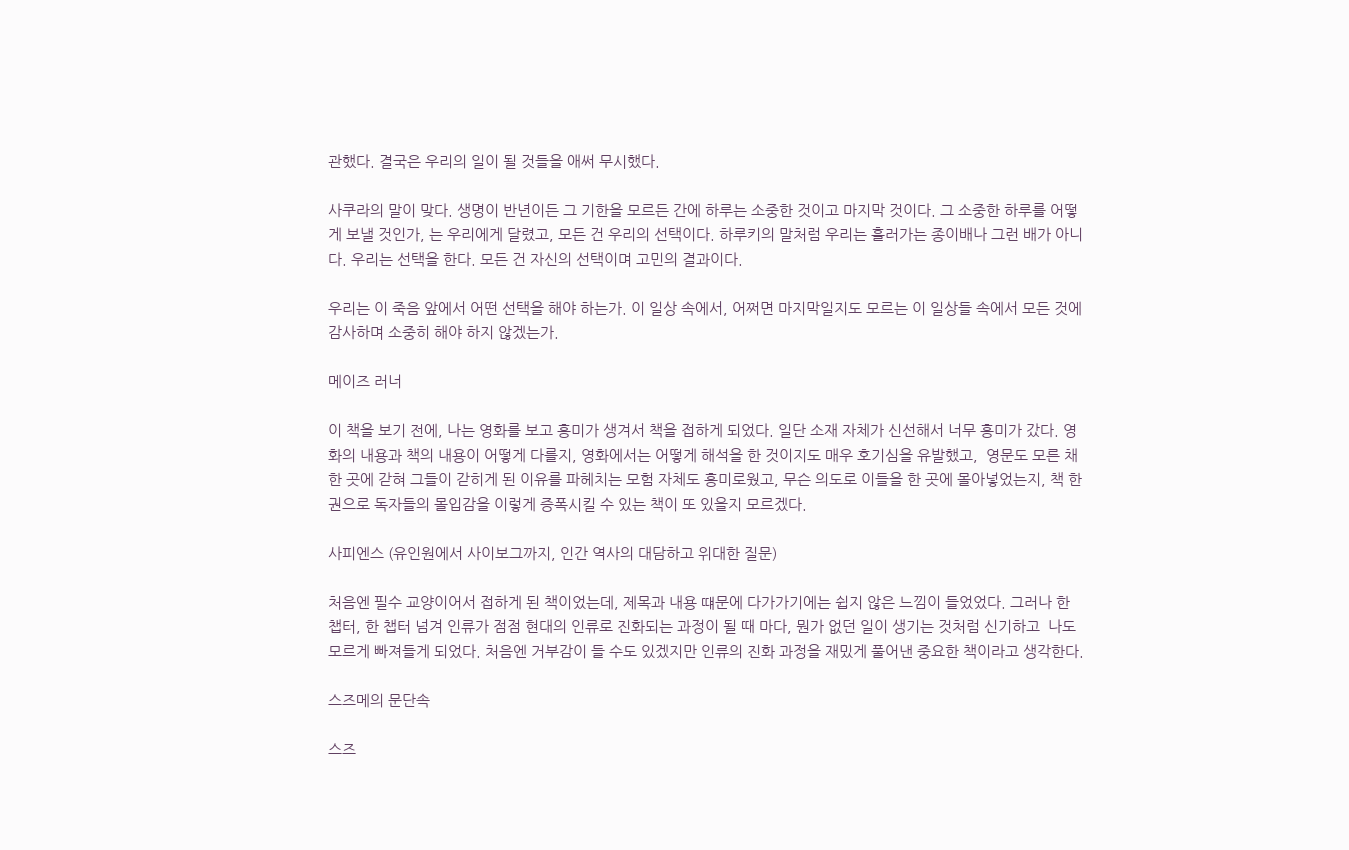관했다. 결국은 우리의 일이 될 것들을 애써 무시했다.

사쿠라의 말이 맞다. 생명이 반년이든 그 기한을 모르든 간에 하루는 소중한 것이고 마지막 것이다. 그 소중한 하루를 어떻게 보낼 것인가, 는 우리에게 달렸고, 모든 건 우리의 선택이다. 하루키의 말처럼 우리는 흘러가는 종이배나 그런 배가 아니다. 우리는 선택을 한다. 모든 건 자신의 선택이며 고민의 결과이다.

우리는 이 죽음 앞에서 어떤 선택을 해야 하는가. 이 일상 속에서, 어쩌면 마지막일지도 모르는 이 일상들 속에서 모든 것에 감사하며 소중히 해야 하지 않겠는가.

메이즈 러너

이 책을 보기 전에, 나는 영화를 보고 흥미가 생겨서 책을 접하게 되었다. 일단 소재 자체가 신선해서 너무 흥미가 갔다. 영화의 내용과 책의 내용이 어떻게 다를지, 영화에서는 어떻게 해석을 한 것이지도 매우 호기심을 유발했고,  영문도 모른 채 한 곳에 갇혀 그들이 갇히게 된 이유를 파헤치는 모험 자체도 흥미로웠고, 무슨 의도로 이들을 한 곳에 몰아넣었는지, 책 한 권으로 독자들의 몰입감을 이렇게 증폭시킬 수 있는 책이 또 있을지 모르겠다.

사피엔스 (유인원에서 사이보그까지, 인간 역사의 대담하고 위대한 질문)

처음엔 필수 교양이어서 접하게 된 책이었는데, 제목과 내용 떄문에 다가가기에는 쉽지 않은 느낌이 들었었다. 그러나 한 챕터, 한 챕터 넘겨 인류가 점점 현대의 인류로 진화되는 과정이 될 때 마다, 뭔가 없던 일이 생기는 것처럼 신기하고  나도 모르게 빠져들게 되었다. 처음엔 거부감이 들 수도 있겠지만 인류의 진화 과정을 재밌게 풀어낸 중요한 책이라고 생각한다.

스즈메의 문단속

스즈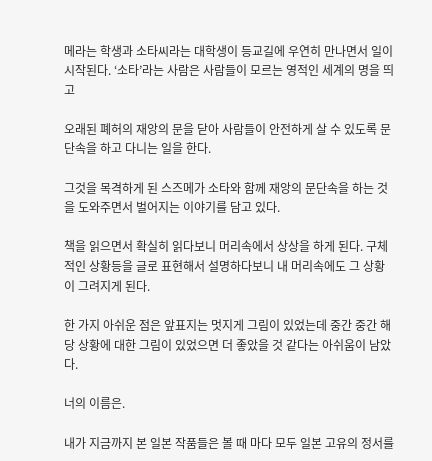메라는 학생과 소타씨라는 대학생이 등교길에 우연히 만나면서 일이 시작된다. ‘소타’라는 사람은 사람들이 모르는 영적인 세계의 명을 띄고

오래된 폐허의 재앙의 문을 닫아 사람들이 안전하게 살 수 있도록 문단속을 하고 다니는 일을 한다.

그것을 목격하게 된 스즈메가 소타와 함께 재앙의 문단속을 하는 것을 도와주면서 벌어지는 이야기를 담고 있다.

책을 읽으면서 확실히 읽다보니 머리속에서 상상을 하게 된다. 구체적인 상황등을 글로 표현해서 설명하다보니 내 머리속에도 그 상황이 그려지게 된다.

한 가지 아쉬운 점은 앞표지는 멋지게 그림이 있었는데 중간 중간 해당 상황에 대한 그림이 있었으면 더 좋았을 것 같다는 아쉬움이 남았다.

너의 이름은.

내가 지금까지 본 일본 작품들은 볼 때 마다 모두 일본 고유의 정서를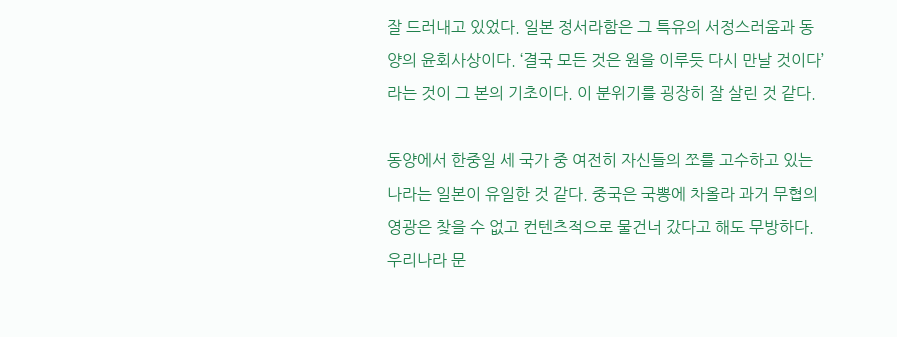잘 드러내고 있었다. 일본 정서라함은 그 특유의 서정스러움과 동양의 윤회사상이다. ‘결국 모든 것은 원을 이루듯 다시 만날 것이다’라는 것이 그 본의 기초이다. 이 분위기를 굉장히 잘 살린 것 같다.

동양에서 한중일 세 국가 중 여전히 자신들의 쪼를 고수하고 있는 나라는 일본이 유일한 것 같다. 중국은 국뽕에 차올라 과거 무협의 영광은 찾을 수 없고 컨텐츠적으로 물건너 갔다고 해도 무방하다. 우리나라 문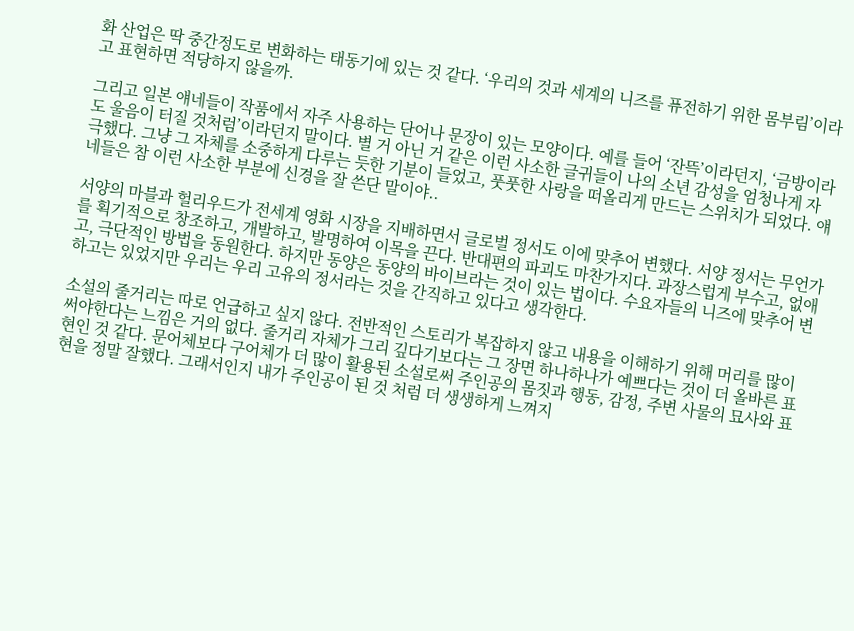화 산업은 딱 중간정도로 변화하는 태동기에 있는 것 같다. ‘우리의 것과 세계의 니즈를 퓨전하기 위한 몸부림’이라고 표현하면 적당하지 않을까.

그리고 일본 얘네들이 작품에서 자주 사용하는 단어나 문장이 있는 모양이다. 예를 들어 ‘잔뜩’이라던지, ‘금방이라도 울음이 터질 것처럼’이라던지 말이다. 별 거 아닌 거 같은 이런 사소한 글귀들이 나의 소년 감성을 엄청나게 자극했다. 그냥 그 자체를 소중하게 다루는 듯한 기분이 들었고, 풋풋한 사랑을 떠올리게 만드는 스위치가 되었다. 얘네들은 참 이런 사소한 부분에 신경을 잘 쓴단 말이야..

서양의 마블과 헐리우드가 전세계 영화 시장을 지배하면서 글로벌 정서도 이에 맞추어 변했다. 서양 정서는 무언가를 획기적으로 창조하고, 개발하고, 발명하여 이목을 끈다. 반대편의 파괴도 마찬가지다. 과장스럽게 부수고, 없애고, 극단적인 방법을 동원한다. 하지만 동양은 동양의 바이브라는 것이 있는 법이다. 수요자들의 니즈에 맞추어 변하고는 있었지만 우리는 우리 고유의 정서라는 것을 간직하고 있다고 생각한다.

소설의 줄거리는 따로 언급하고 싶지 않다. 전반적인 스토리가 복잡하지 않고 내용을 이해하기 위해 머리를 많이 써야한다는 느낌은 거의 없다. 줄거리 자체가 그리 깊다기보다는 그 장면 하나하나가 예쁘다는 것이 더 올바른 표현인 것 같다. 문어체보다 구어체가 더 많이 활용된 소설로써 주인공의 몸짓과 행동, 감정, 주변 사물의 묘사와 표현을 정말 잘했다. 그래서인지 내가 주인공이 된 것 처럼 더 생생하게 느껴지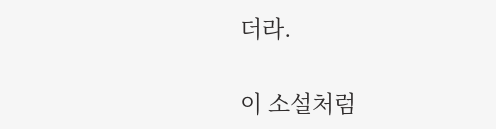더라.

이 소설처럼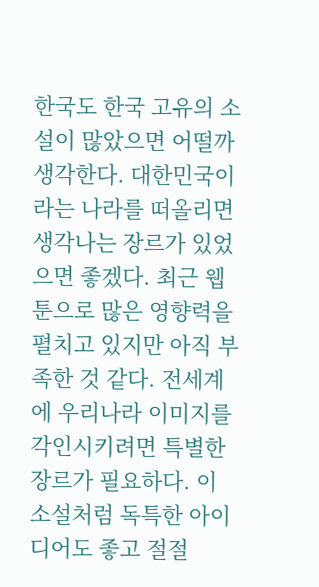한국도 한국 고유의 소설이 많았으면 어떨까 생각한다. 대한민국이라는 나라를 떠올리면 생각나는 장르가 있었으면 좋겠다. 최근 웹툰으로 많은 영향력을 펼치고 있지만 아직 부족한 것 같다. 전세계에 우리나라 이미지를 각인시키려면 특별한 장르가 필요하다. 이 소설처럼 독특한 아이디어도 좋고 절절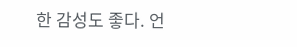한 감성도 좋다. 언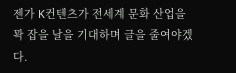젠가 K컨텐츠가 전세계 문화 산업을 꽉 잡을 날을 기대하며 글을 줄여야겠다.